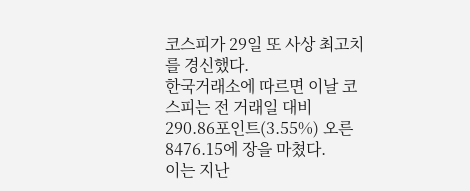코스피가 29일 또 사상 최고치를 경신했다.
한국거래소에 따르면 이날 코스피는 전 거래일 대비 290.86포인트(3.55%) 오른 8476.15에 장을 마쳤다.
이는 지난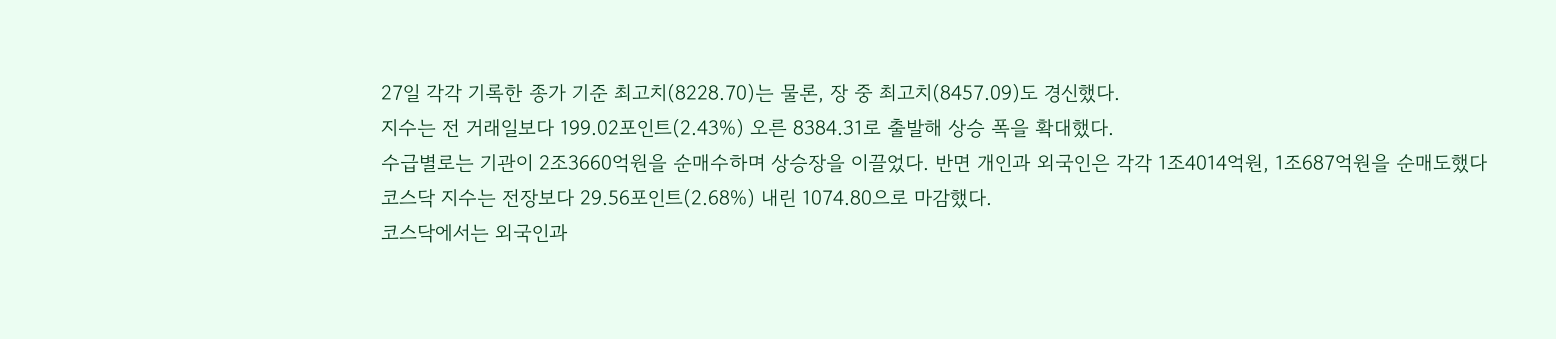27일 각각 기록한 종가 기준 최고치(8228.70)는 물론, 장 중 최고치(8457.09)도 경신했다.
지수는 전 거래일보다 199.02포인트(2.43%) 오른 8384.31로 출발해 상승 폭을 확대했다.
수급별로는 기관이 2조3660억원을 순매수하며 상승장을 이끌었다. 반면 개인과 외국인은 각각 1조4014억원, 1조687억원을 순매도했다
코스닥 지수는 전장보다 29.56포인트(2.68%) 내린 1074.80으로 마감했다.
코스닥에서는 외국인과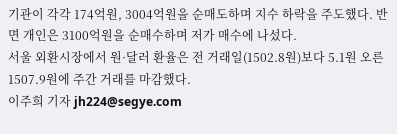기관이 각각 174억원, 3004억원을 순매도하며 지수 하락을 주도했다. 반면 개인은 3100억원을 순매수하며 저가 매수에 나섰다.
서울 외환시장에서 원·달러 환율은 전 거래일(1502.8원)보다 5.1원 오른 1507.9원에 주간 거래를 마감했다.
이주희 기자 jh224@segye.com